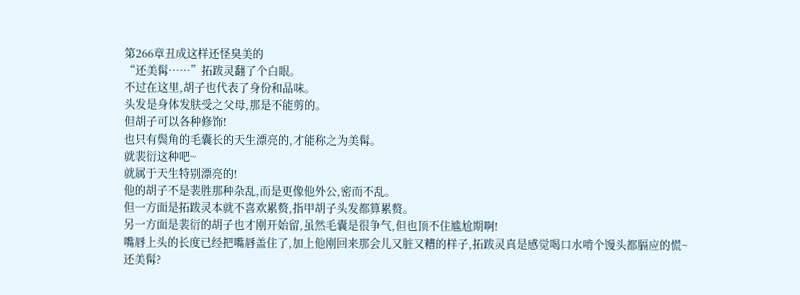第266章丑成这样还怪臭美的
“还美髯……”拓跋灵翻了个白眼。
不过在这里,胡子也代表了身份和品味。
头发是身体发肤受之父母,那是不能剪的。
但胡子可以各种修饰!
也只有鬓角的毛囊长的天生漂亮的,才能称之为美髯。
就裴衍这种吧~
就属于天生特别漂亮的!
他的胡子不是裴胜那种杂乱,而是更像他外公,密而不乱。
但一方面是拓跋灵本就不喜欢累赘,指甲胡子头发都算累赘。
另一方面是裴衍的胡子也才刚开始留,虽然毛囊是很争气,但也顶不住尴尬期啊!
嘴唇上头的长度已经把嘴唇盖住了,加上他刚回来那会儿又脏又糟的样子,拓跋灵真是感觉喝口水啃个馒头都膈应的慌~
还美髯?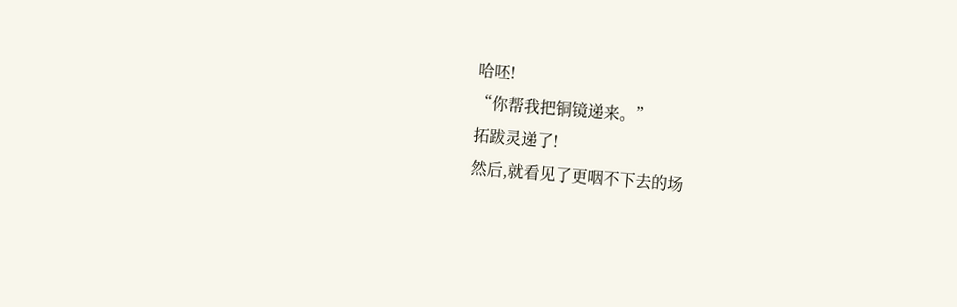哈呸!
“你帮我把铜镜递来。”
拓跋灵递了!
然后,就看见了更咽不下去的场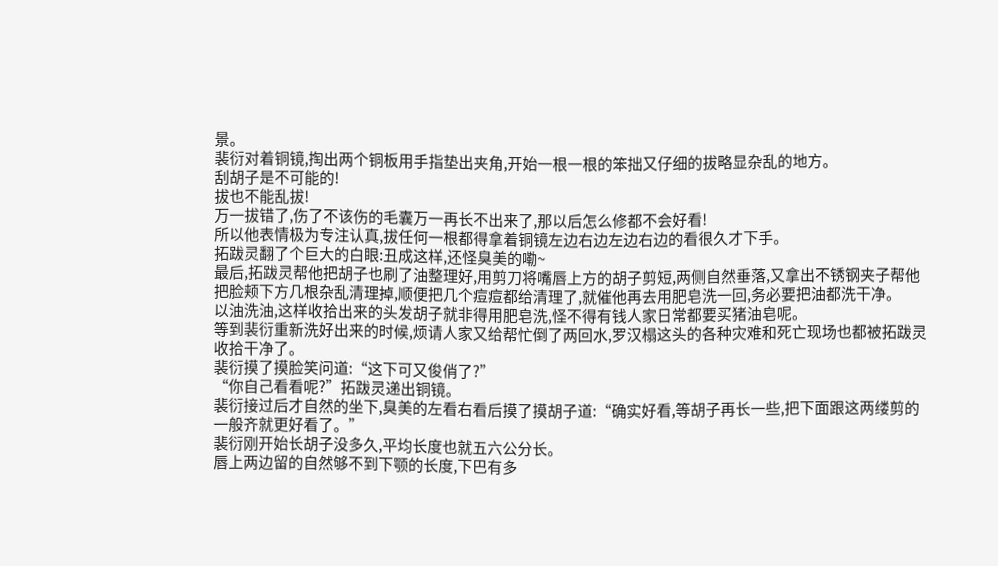景。
裴衍对着铜镜,掏出两个铜板用手指垫出夹角,开始一根一根的笨拙又仔细的拔略显杂乱的地方。
刮胡子是不可能的!
拔也不能乱拔!
万一拔错了,伤了不该伤的毛囊万一再长不出来了,那以后怎么修都不会好看!
所以他表情极为专注认真,拔任何一根都得拿着铜镜左边右边左边右边的看很久才下手。
拓跋灵翻了个巨大的白眼:丑成这样,还怪臭美的嘞~
最后,拓跋灵帮他把胡子也刷了油整理好,用剪刀将嘴唇上方的胡子剪短,两侧自然垂落,又拿出不锈钢夹子帮他把脸颊下方几根杂乱清理掉,顺便把几个痘痘都给清理了,就催他再去用肥皂洗一回,务必要把油都洗干净。
以油洗油,这样收拾出来的头发胡子就非得用肥皂洗,怪不得有钱人家日常都要买猪油皂呢。
等到裴衍重新洗好出来的时候,烦请人家又给帮忙倒了两回水,罗汉榻这头的各种灾难和死亡现场也都被拓跋灵收拾干净了。
裴衍摸了摸脸笑问道:“这下可又俊俏了?”
“你自己看看呢?”拓跋灵递出铜镜。
裴衍接过后才自然的坐下,臭美的左看右看后摸了摸胡子道:“确实好看,等胡子再长一些,把下面跟这两缕剪的一般齐就更好看了。”
裴衍刚开始长胡子没多久,平均长度也就五六公分长。
唇上两边留的自然够不到下颚的长度,下巴有多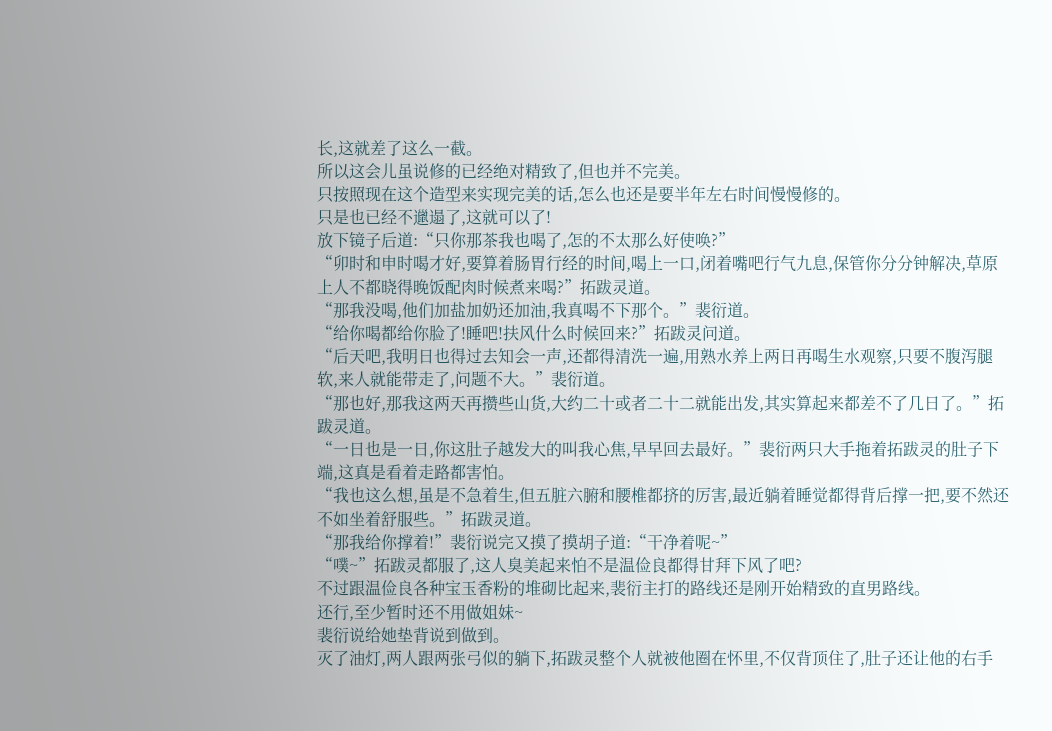长,这就差了这么一截。
所以这会儿虽说修的已经绝对精致了,但也并不完美。
只按照现在这个造型来实现完美的话,怎么也还是要半年左右时间慢慢修的。
只是也已经不邋遢了,这就可以了!
放下镜子后道:“只你那茶我也喝了,怎的不太那么好使唤?”
“卯时和申时喝才好,要算着肠胃行经的时间,喝上一口,闭着嘴吧行气九息,保管你分分钟解决,草原上人不都晓得晚饭配肉时候煮来喝?”拓跋灵道。
“那我没喝,他们加盐加奶还加油,我真喝不下那个。”裴衍道。
“给你喝都给你脸了!睡吧!扶风什么时候回来?”拓跋灵问道。
“后天吧,我明日也得过去知会一声,还都得清洗一遍,用熟水养上两日再喝生水观察,只要不腹泻腿软,来人就能带走了,问题不大。”裴衍道。
“那也好,那我这两天再攒些山货,大约二十或者二十二就能出发,其实算起来都差不了几日了。”拓跋灵道。
“一日也是一日,你这肚子越发大的叫我心焦,早早回去最好。”裴衍两只大手拖着拓跋灵的肚子下端,这真是看着走路都害怕。
“我也这么想,虽是不急着生,但五脏六腑和腰椎都挤的厉害,最近躺着睡觉都得背后撑一把,要不然还不如坐着舒服些。”拓跋灵道。
“那我给你撑着!”裴衍说完又摸了摸胡子道:“干净着呢~”
“噗~”拓跋灵都服了,这人臭美起来怕不是温俭良都得甘拜下风了吧?
不过跟温俭良各种宝玉香粉的堆砌比起来,裴衍主打的路线还是刚开始精致的直男路线。
还行,至少暂时还不用做姐妹~
裴衍说给她垫背说到做到。
灭了油灯,两人跟两张弓似的躺下,拓跋灵整个人就被他圈在怀里,不仅背顶住了,肚子还让他的右手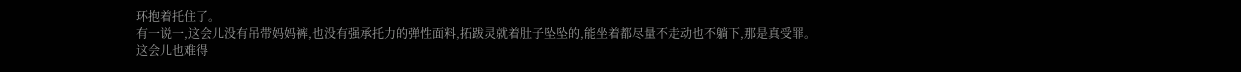环抱着托住了。
有一说一,这会儿没有吊带妈妈裤,也没有强承托力的弹性面料,拓跋灵就着肚子坠坠的,能坐着都尽量不走动也不躺下,那是真受罪。
这会儿也难得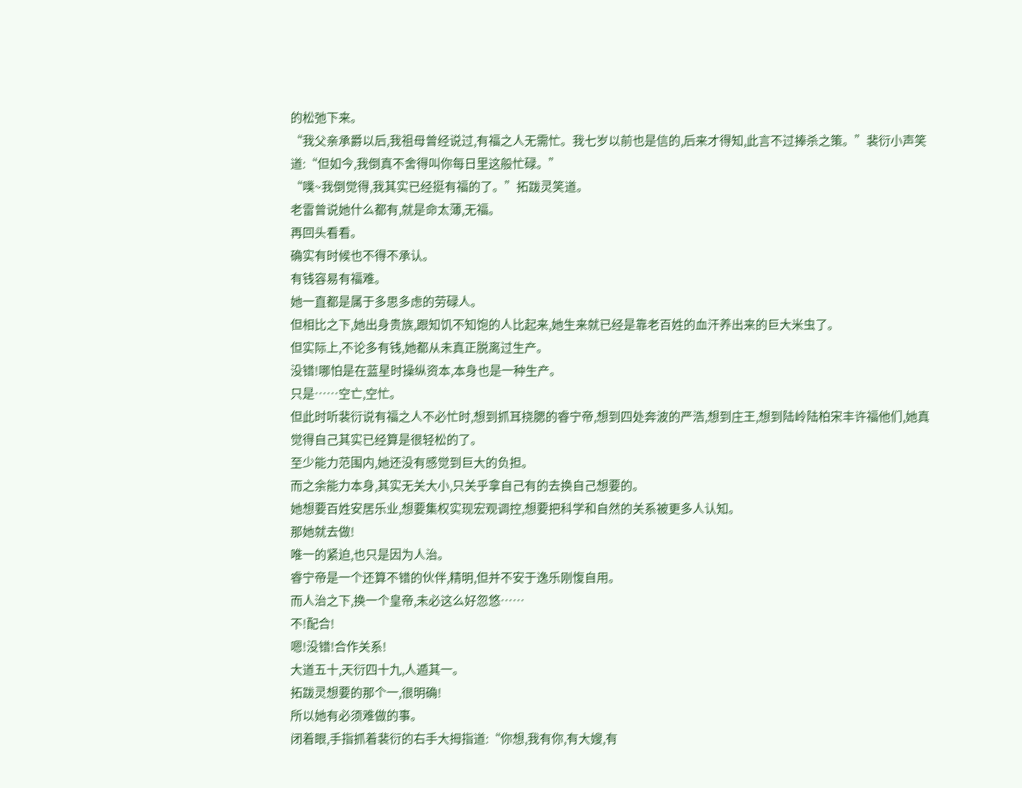的松弛下来。
“我父亲承爵以后,我祖母曾经说过,有福之人无需忙。我七岁以前也是信的,后来才得知,此言不过捧杀之策。”裴衍小声笑道:“但如今,我倒真不舍得叫你每日里这般忙碌。”
“噗~我倒觉得,我其实已经挺有福的了。”拓跋灵笑道。
老雷曾说她什么都有,就是命太薄,无福。
再回头看看。
确实有时候也不得不承认。
有钱容易有福难。
她一直都是属于多思多虑的劳碌人。
但相比之下,她出身贵族,跟知饥不知饱的人比起来,她生来就已经是靠老百姓的血汗养出来的巨大米虫了。
但实际上,不论多有钱,她都从未真正脱离过生产。
没错!哪怕是在蓝星时操纵资本,本身也是一种生产。
只是……空亡,空忙。
但此时听裴衍说有福之人不必忙时,想到抓耳挠腮的睿宁帝,想到四处奔波的严浩,想到庄王,想到陆岭陆柏宋丰许福他们,她真觉得自己其实已经算是很轻松的了。
至少能力范围内,她还没有感觉到巨大的负担。
而之余能力本身,其实无关大小,只关乎拿自己有的去换自己想要的。
她想要百姓安居乐业,想要集权实现宏观调控,想要把科学和自然的关系被更多人认知。
那她就去做!
唯一的紧迫,也只是因为人治。
睿宁帝是一个还算不错的伙伴,精明,但并不安于逸乐刚愎自用。
而人治之下,换一个皇帝,未必这么好忽悠……
不!配合!
嗯!没错!合作关系!
大道五十,天衍四十九,人遁其一。
拓跋灵想要的那个一,很明确!
所以她有必须难做的事。
闭着眼,手指抓着裴衍的右手大拇指道:“你想,我有你,有大嫂,有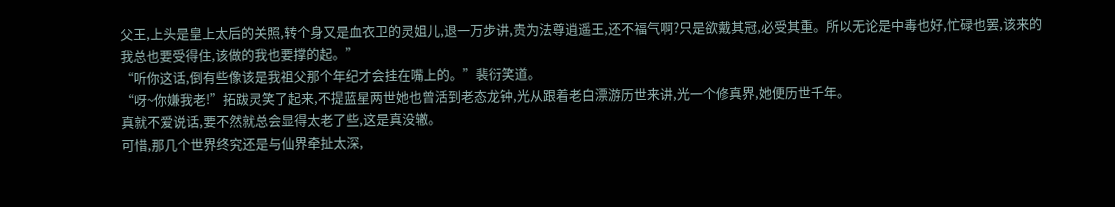父王,上头是皇上太后的关照,转个身又是血衣卫的灵姐儿,退一万步讲,贵为法尊逍遥王,还不福气啊?只是欲戴其冠,必受其重。所以无论是中毒也好,忙碌也罢,该来的我总也要受得住,该做的我也要撑的起。”
“听你这话,倒有些像该是我祖父那个年纪才会挂在嘴上的。”裴衍笑道。
“呀~你嫌我老!”拓跋灵笑了起来,不提蓝星两世她也曾活到老态龙钟,光从跟着老白漂游历世来讲,光一个修真界,她便历世千年。
真就不爱说话,要不然就总会显得太老了些,这是真没辙。
可惜,那几个世界终究还是与仙界牵扯太深,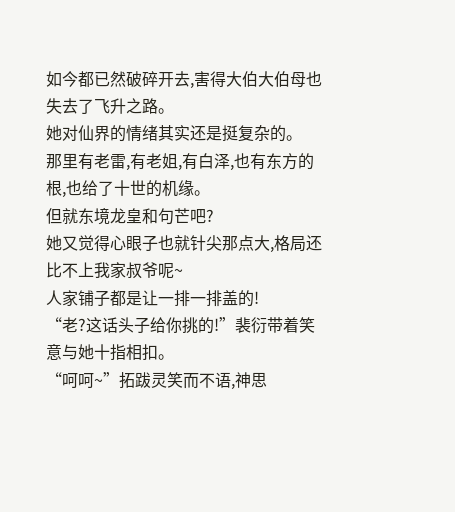如今都已然破碎开去,害得大伯大伯母也失去了飞升之路。
她对仙界的情绪其实还是挺复杂的。
那里有老雷,有老姐,有白泽,也有东方的根,也给了十世的机缘。
但就东境龙皇和句芒吧?
她又觉得心眼子也就针尖那点大,格局还比不上我家叔爷呢~
人家铺子都是让一排一排盖的!
“老?这话头子给你挑的!”裴衍带着笑意与她十指相扣。
“呵呵~”拓跋灵笑而不语,神思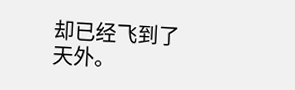却已经飞到了天外。